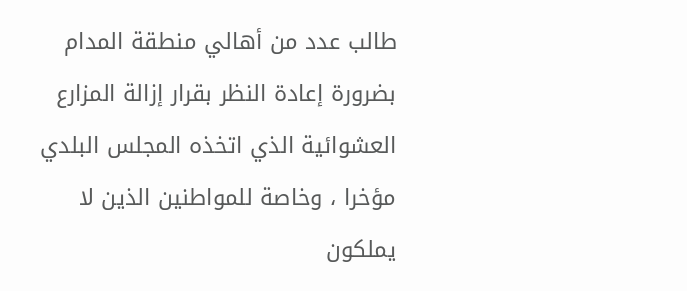طالب عدد من أهالي منطقة المدام بضرورة إعادة النظر بقرار إزالة المزارع العشوائية الذي اتخذه المجلس البلدي مؤخرا ، وخاصة للمواطنين الذين لا يملكون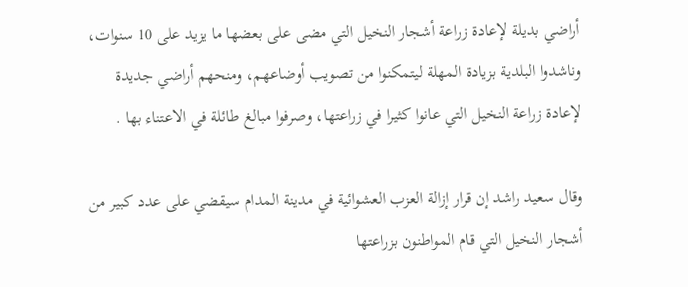أراضي بديلة لإعادة زراعة أشجار النخيل التي مضى على بعضها ما يزيد على 10 سنوات، وناشدوا البلدية بزيادة المهلة ليتمكنوا من تصويب أوضاعهم، ومنحهم أراضي جديدة لإعادة زراعة النخيل التي عانوا كثيرا في زراعتها، وصرفوا مبالغ طائلة في الاعتناء بها .

وقال سعيد راشد إن قرار إزالة العزب العشوائية في مدينة المدام سيقضي على عدد كبير من أشجار النخيل التي قام المواطنون بزراعتها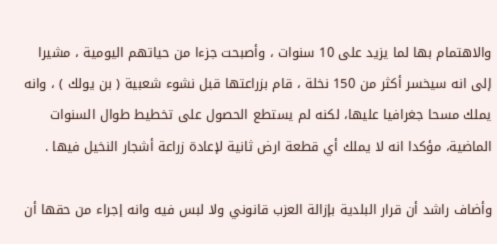والاهتمام بها لما يزيد على 10 سنوات ، وأصبحت جزءا من حياتهم اليومية ، مشيرا إلى انه سيخسر أكثر من 150 نخلة ، قام بزراعتها قبل نشوء شعبية ( بن يولك ) ، وانه يملك مسحا جغرافيا عليها، لكنه لم يستطع الحصول على تخطيط طوال السنوات الماضية، مؤكدا انه لا يملك أي قطعة ارض ثانية لإعادة زراعة أشجار النخيل فيها .

وأضاف راشد أن قرار البلدية بإزالة العزب قانوني ولا لبس فيه وانه إجراء من حقها أن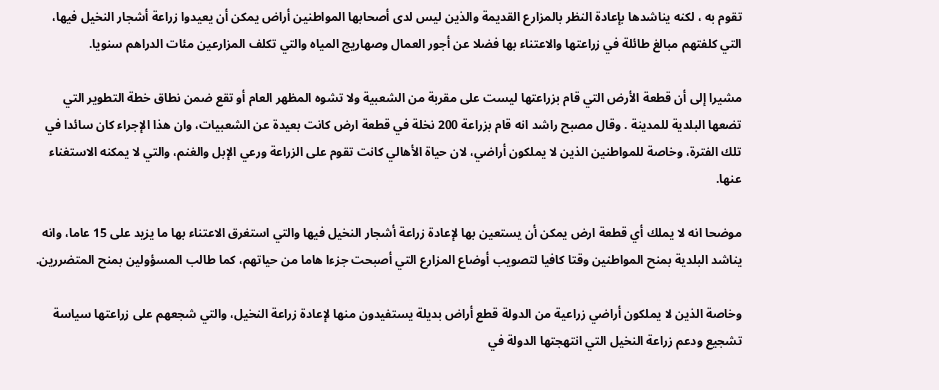تقوم به ، لكنه يناشدها بإعادة النظر بالمزارع القديمة والذين ليس لدى أصحابها المواطنين أراض يمكن أن يعيدوا زراعة أشجار النخيل فيها، التي كلفتهم مبالغ طائلة في زراعتها والاعتناء بها فضلا عن أجور العمال وصهاريج المياه والتي تكلف المزارعين مئات الدراهم سنويا.

مشيرا إلى أن قطعة الأرض التي قام بزراعتها ليست على مقربة من الشعبية ولا تشوه المظهر العام أو تقع ضمن نطاق خطة التطوير التي تضعها البلدية للمدينة . وقال مصبح راشد انه قام بزراعة 200 نخلة في قطعة ارض كانت بعيدة عن الشعبيات، وان هذا الإجراء كان سائدا في تلك الفترة، وخاصة للمواطنين الذين لا يملكون أراضي، لان حياة الأهالي كانت تقوم على الزراعة ورعي الإبل والغنم، والتي لا يمكنه الاستغناء عنها.

موضحا انه لا يملك أي قطعة ارض يمكن أن يستعين بها لإعادة زراعة أشجار النخيل فيها والتي استغرق الاعتناء بها ما يزيد على 15 عاما، وانه يناشد البلدية بمنح المواطنين وقتا كافيا لتصويب أوضاع المزارع التي أصبحت جزءا هاما من حياتهم، كما طالب المسؤولين بمنح المتضررين.

وخاصة الذين لا يملكون أراضي زراعية من الدولة قطع أراض بديلة يستفيدون منها لإعادة زراعة النخيل، والتي شجعهم على زراعتها سياسة تشجيع ودعم زراعة النخيل التي انتهجتها الدولة في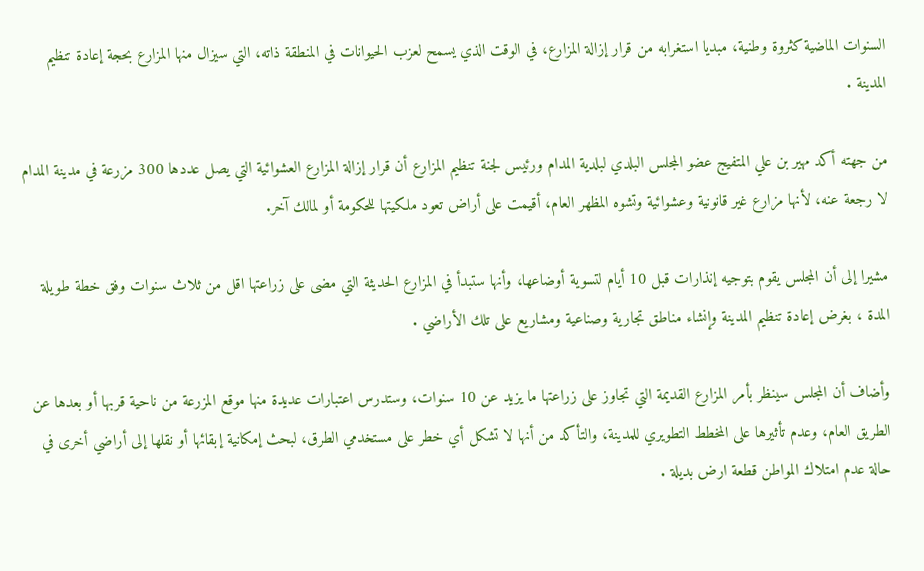السنوات الماضية كثروة وطنية، مبديا استغرابه من قرار إزالة المزارع، في الوقت الذي يسمح لعزب الحيوانات في المنطقة ذاته، التي سيزال منها المزارع بحجة إعادة تنظيم المدينة .

من جهته أكد مهير بن علي المتفيج عضو المجلس البلدي لبلدية المدام ورئيس لجنة تنظيم المزارع أن قرار إزالة المزارع العشوائية التي يصل عددها 300 مزرعة في مدينة المدام لا رجعة عنه، لأنها مزارع غير قانونية وعشوائية وتشوه المظهر العام، أقيمت على أراض تعود ملكيتها للحكومة أو لمالك آخر.

مشيرا إلى أن المجلس يقوم بتوجيه إنذارات قبل 10 أيام لتسوية أوضاعها، وأنها ستبدأ في المزارع الحديثة التي مضى على زراعتها اقل من ثلاث سنوات وفق خطة طويلة المدة ، بغرض إعادة تنظيم المدينة وإنشاء مناطق تجارية وصناعية ومشاريع على تلك الأراضي .

وأضاف أن المجلس سينظر بأمر المزارع القديمة التي تجاوز على زراعتها ما يزيد عن 10 سنوات، وستدرس اعتبارات عديدة منها موقع المزرعة من ناحية قربها أو بعدها عن الطريق العام، وعدم تأثيرها على المخطط التطويري للمدينة، والتأكد من أنها لا تشكل أي خطر على مستخدمي الطرق، لبحث إمكانية إبقائها أو نقلها إلى أراضي أخرى في حالة عدم امتلاك المواطن قطعة ارض بديلة .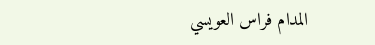المدام فراس العويسي